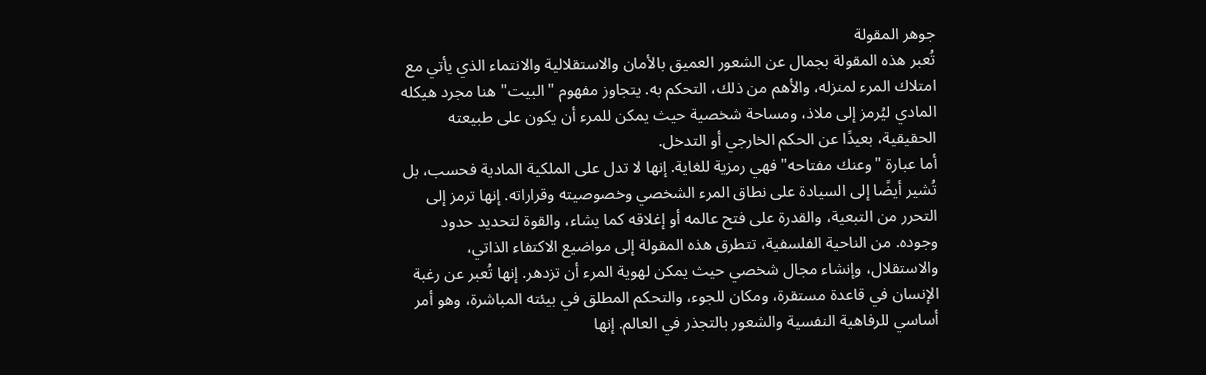جوهر المقولة
تُعبر هذه المقولة بجمال عن الشعور العميق بالأمان والاستقلالية والانتماء الذي يأتي مع امتلاك المرء لمنزله، والأهم من ذلك، التحكم به. يتجاوز مفهوم "البيت" هنا مجرد هيكله المادي ليُرمز إلى ملاذ، ومساحة شخصية حيث يمكن للمرء أن يكون على طبيعته الحقيقية، بعيدًا عن الحكم الخارجي أو التدخل.
أما عبارة "وعنك مفتاحه" فهي رمزية للغاية. إنها لا تدل على الملكية المادية فحسب، بل تُشير أيضًا إلى السيادة على نطاق المرء الشخصي وخصوصيته وقراراته. إنها ترمز إلى التحرر من التبعية، والقدرة على فتح عالمه أو إغلاقه كما يشاء، والقوة لتحديد حدود وجوده. من الناحية الفلسفية، تتطرق هذه المقولة إلى مواضيع الاكتفاء الذاتي، والاستقلال، وإنشاء مجال شخصي حيث يمكن لهوية المرء أن تزدهر. إنها تُعبر عن رغبة الإنسان في قاعدة مستقرة، ومكان للجوء، والتحكم المطلق في بيئته المباشرة، وهو أمر أساسي للرفاهية النفسية والشعور بالتجذر في العالم. إنها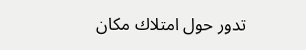تدور حول امتلاك مكان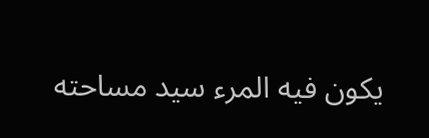يكون فيه المرء سيد مساحته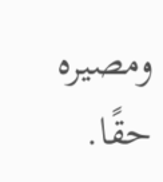ومصيره حقًا.